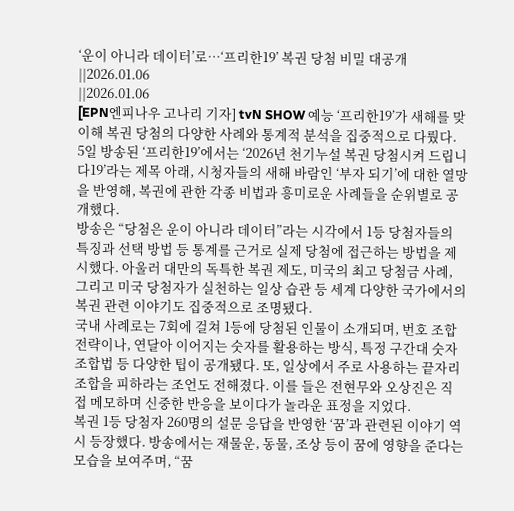‘운이 아니라 데이터’로…‘프리한19’ 복권 당첨 비밀 대공개
||2026.01.06
||2026.01.06
[EPN엔피나우 고나리 기자] tvN SHOW 예능 ‘프리한19’가 새해를 맞이해 복권 당첨의 다양한 사례와 통계적 분석을 집중적으로 다뤘다.
5일 방송된 ‘프리한19’에서는 ‘2026년 천기누설 복권 당첨시켜 드립니다19’라는 제목 아래, 시청자들의 새해 바람인 ‘부자 되기’에 대한 열망을 반영해, 복권에 관한 각종 비법과 흥미로운 사례들을 순위별로 공개했다.
방송은 “당첨은 운이 아니라 데이터”라는 시각에서 1등 당첨자들의 특징과 선택 방법 등 통계를 근거로 실제 당첨에 접근하는 방법을 제시했다. 아울러 대만의 독특한 복권 제도, 미국의 최고 당첨금 사례, 그리고 미국 당첨자가 실천하는 일상 습관 등 세계 다양한 국가에서의 복권 관련 이야기도 집중적으로 조명됐다.
국내 사례로는 7회에 걸쳐 1등에 당첨된 인물이 소개되며, 번호 조합 전략이나, 연달아 이어지는 숫자를 활용하는 방식, 특정 구간대 숫자 조합법 등 다양한 팁이 공개됐다. 또, 일상에서 주로 사용하는 끝자리 조합을 피하라는 조언도 전해졌다. 이를 들은 전현무와 오상진은 직접 메모하며 신중한 반응을 보이다가 놀라운 표정을 지었다.
복권 1등 당첨자 260명의 설문 응답을 반영한 ‘꿈’과 관련된 이야기 역시 등장했다. 방송에서는 재물운, 동물, 조상 등이 꿈에 영향을 준다는 모습을 보여주며, “꿈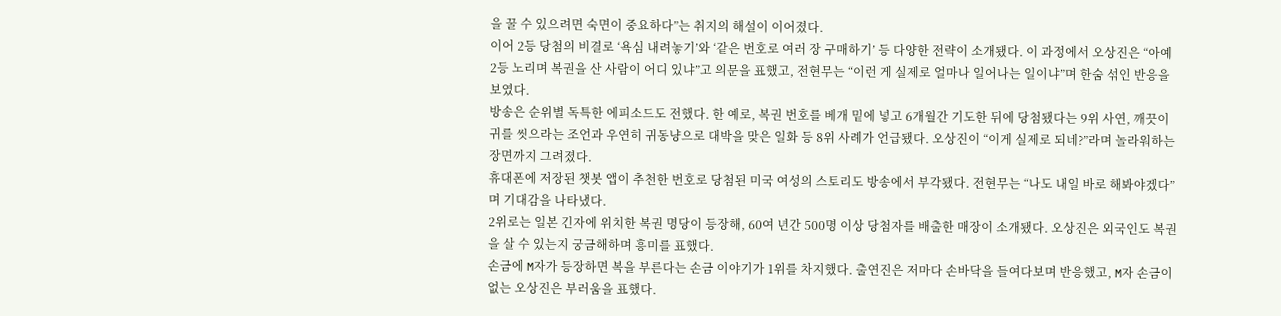을 꿀 수 있으려면 숙면이 중요하다”는 취지의 해설이 이어졌다.
이어 2등 당첨의 비결로 ‘욕심 내려놓기’와 ‘같은 번호로 여러 장 구매하기’ 등 다양한 전략이 소개됐다. 이 과정에서 오상진은 “아예 2등 노리며 복권을 산 사람이 어디 있냐”고 의문을 표했고, 전현무는 “이런 게 실제로 얼마나 일어나는 일이냐”며 한숨 섞인 반응을 보였다.
방송은 순위별 독특한 에피소드도 전했다. 한 예로, 복권 번호를 베개 밑에 넣고 6개월간 기도한 뒤에 당첨됐다는 9위 사연, 깨끗이 귀를 씻으라는 조언과 우연히 귀동냥으로 대박을 맞은 일화 등 8위 사례가 언급됐다. 오상진이 “이게 실제로 되네?”라며 놀라워하는 장면까지 그려졌다.
휴대폰에 저장된 챗봇 앱이 추천한 번호로 당첨된 미국 여성의 스토리도 방송에서 부각됐다. 전현무는 “나도 내일 바로 해봐야겠다”며 기대감을 나타냈다.
2위로는 일본 긴자에 위치한 복권 명당이 등장해, 60여 년간 500명 이상 당첨자를 배출한 매장이 소개됐다. 오상진은 외국인도 복권을 살 수 있는지 궁금해하며 흥미를 표했다.
손금에 M자가 등장하면 복을 부른다는 손금 이야기가 1위를 차지했다. 출연진은 저마다 손바닥을 들여다보며 반응했고, M자 손금이 없는 오상진은 부러움을 표했다.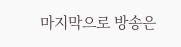마지막으로 방송은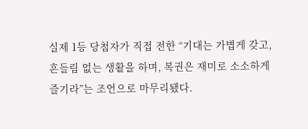실제 1등 당첨자가 직접 전한 “기대는 가볍게 갖고, 흔들림 없는 생활을 하며, 복권은 재미로 소소하게 즐기라”는 조언으로 마무리됐다.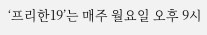‘프리한19’는 매주 월요일 오후 9시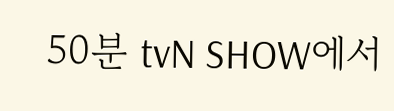50분 tvN SHOW에서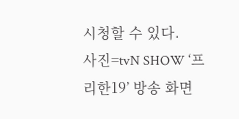시청할 수 있다.
사진=tvN SHOW ‘프리한19’ 방송 화면